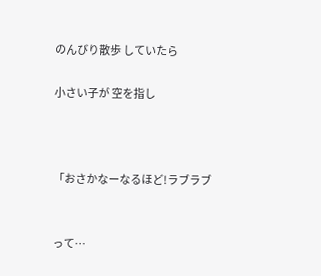のんびり散歩 していたら

小さい子が 空を指し



「おさかなーなるほど!ラブラブ


って…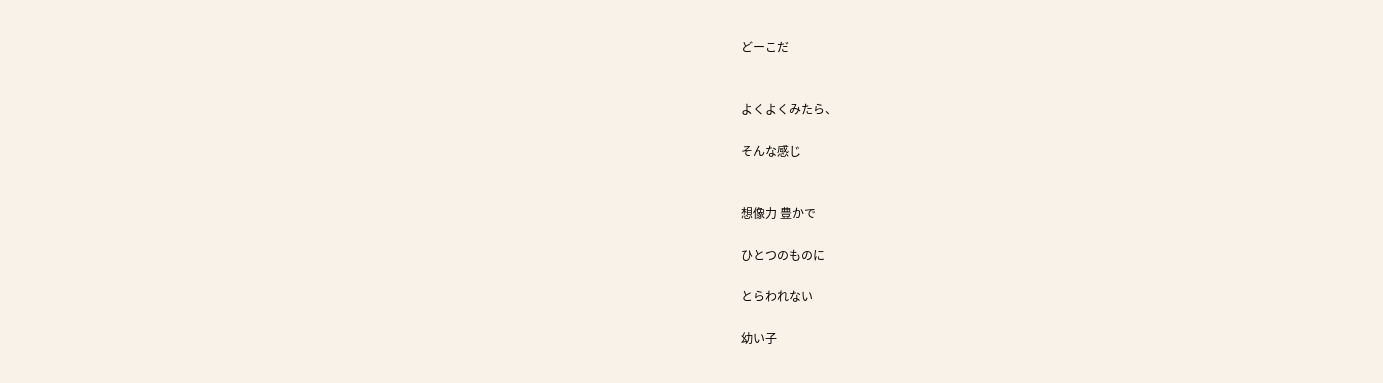どーこだ


よくよくみたら、

そんな感じ


想像力 豊かで

ひとつのものに

とらわれない

幼い子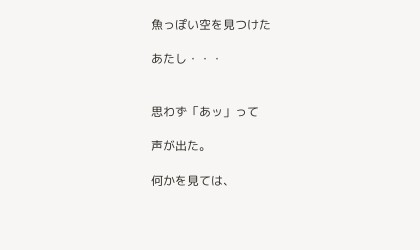魚っぽい空を見つけた

あたし・・・


思わず「あッ」って

声が出た。

何かを見ては、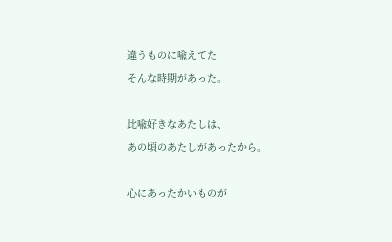違うものに喩えてた
そんな時期があった。

比喩好きなあたしは、
あの頃のあたしがあったから。

心にあったかいものが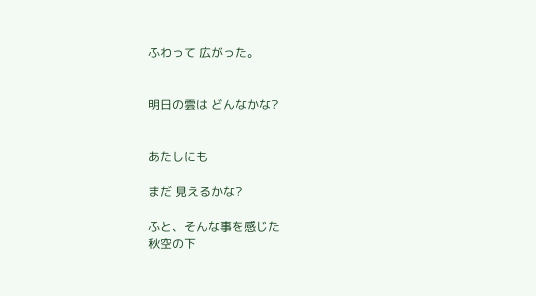ふわって 広がった。


明日の雲は どんなかな?


あたしにも

まだ 見えるかな?

ふと、そんな事を感じた
秋空の下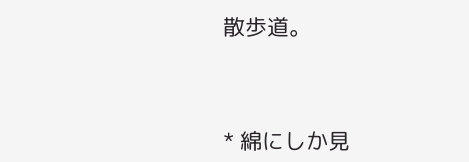散歩道。



* 綿にしか見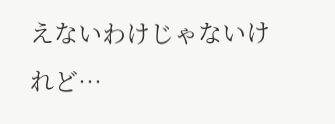えないわけじゃないけれど…